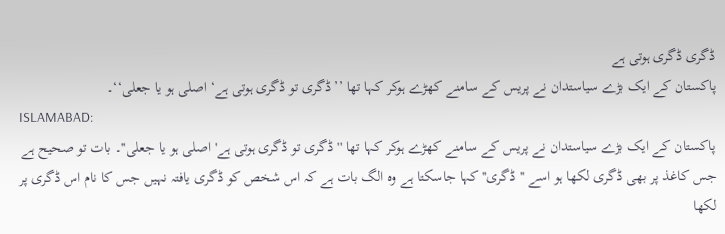ڈگری ڈگری ہوتی ہے
پاکستان کے ایک بڑے سیاستدان نے پریس کے سامنے کھڑے ہوکر کہا تھا ’’ڈگری تو ڈگری ہوتی ہے‘ اصلی ہو یا جعلی‘‘۔
ISLAMABAD:
پاکستان کے ایک بڑے سیاستدان نے پریس کے سامنے کھڑے ہوکر کہا تھا ''ڈگری تو ڈگری ہوتی ہے' اصلی ہو یا جعلی''۔ بات تو صحیح ہے جس کاغذ پر بھی ڈگری لکھا ہو اسے ''ڈگری'' کہا جاسکتا ہے وہ الگ بات ہے کہ اس شخص کو ڈگری یافتہ نہیں جس کا نام اس ڈگری پر لکھا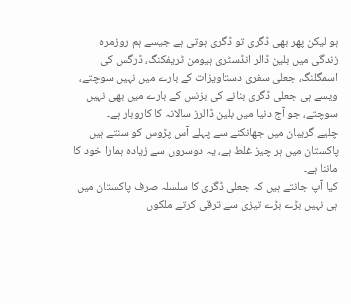ہو لیکن پھر بھی ڈگری تو ڈگری ہوتی ہے جیسے ہم روزمرہ زندگی میں بلین ڈالر انڈسٹری ہیومن ٹریفکنگ، ڈرگس کی اسمگلنگ، جعلی سفری دستاویزات کے بارے میں نہیں سوچتے، ویسے ہی جعلی ڈگری بنانے کی بزنس کے بارے میں بھی نہیں سوچتے، جو آج دنیا میں بلین ڈالرز سالانہ کا کاروبار ہے۔
چلیے گریبان میں جھانکنے سے پہلے آس پڑوس کو سنتے ہیں پاکستان میں ہر چیز غلط ہے، یہ دوسروں سے زیادہ ہمارا خود کا ماننا ہے۔
کیا آپ جانتے ہیں کہ جعلی ڈگری کا سلسلہ صرف پاکستان میں ہی نہیں بڑے بڑے تیزی سے ترقی کرتے ملکوں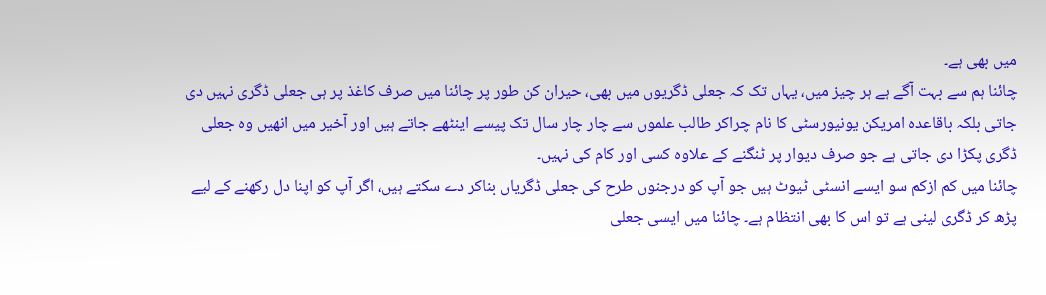میں بھی ہے۔
چائنا ہم سے بہت آگے ہے ہر چیز میں، یہاں تک کہ جعلی ڈگریوں میں بھی، حیران کن طور پر چائنا میں صرف کاغذ پر ہی جعلی ڈگری نہیں دی جاتی بلکہ باقاعدہ امریکن یونیورسٹی کا نام چراکر طالب علموں سے چار چار سال تک پیسے اینٹھے جاتے ہیں اور آخیر میں انھیں وہ جعلی ڈگری پکڑا دی جاتی ہے جو صرف دیوار پر ٹنگنے کے علاوہ کسی اور کام کی نہیں۔
چائنا میں کم ازکم سو ایسے انسٹی ٹیوٹ ہیں جو آپ کو درجنوں طرح کی جعلی ڈگریاں بناکر دے سکتے ہیں، اگر آپ کو اپنا دل رکھنے کے لیے پڑھ کر ڈگری لینی ہے تو اس کا بھی انتظام ہے۔ چائنا میں ایسی جعلی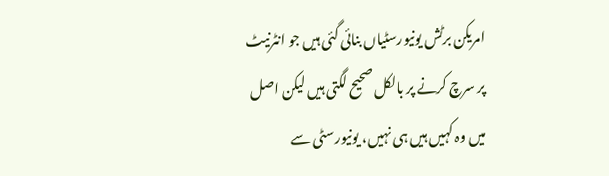امریکن برٹش یونیورسٹیاں بنائی گئی ہیں جو انٹرنیٹ پر سرچ کرنے پر بالکل صحیح لگتی ہیں لیکن اصل میں وہ کہیں ہیں ہی نہیں، یونیورسٹی سے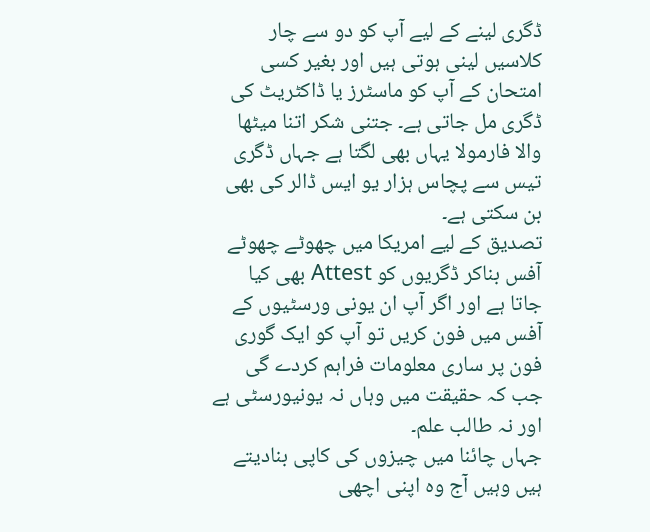ڈگری لینے کے لیے آپ کو دو سے چار کلاسیں لینی ہوتی ہیں اور بغیر کسی امتحان کے آپ کو ماسٹرز یا ڈاکٹریٹ کی ڈگری مل جاتی ہے۔ جتنی شکر اتنا میٹھا والا فارمولا یہاں بھی لگتا ہے جہاں ڈگری تیس سے پچاس ہزار یو ایس ڈالر کی بھی بن سکتی ہے۔
تصدیق کے لیے امریکا میں چھوٹے چھوٹے آفس بناکر ڈگریوں کو Attest بھی کیا جاتا ہے اور اگر آپ ان یونی ورسٹیوں کے آفس میں فون کریں تو آپ کو ایک گوری فون پر ساری معلومات فراہم کردے گی جب کہ حقیقت میں وہاں نہ یونیورسٹی ہے اور نہ طالب علم۔
جہاں چائنا میں چیزوں کی کاپی بنادیتے ہیں وہیں آج وہ اپنی اچھی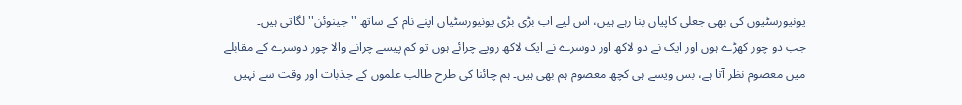یونیورسٹیوں کی بھی جعلی کاپیاں بنا رہے ہیں، اس لیے اب بڑی بڑی یونیورسٹیاں اپنے نام کے ساتھ ''جینوئن'' لگاتی ہیں۔
جب دو چور کھڑے ہوں اور ایک نے دو لاکھ اور دوسرے نے ایک لاکھ روپے چرائے ہوں تو کم پیسے چرانے والا چور دوسرے کے مقابلے میں معصوم نظر آتا ہے، بس ویسے ہی کچھ معصوم ہم بھی ہیں۔ ہم چائنا کی طرح طالب علموں کے جذبات اور وقت سے نہیں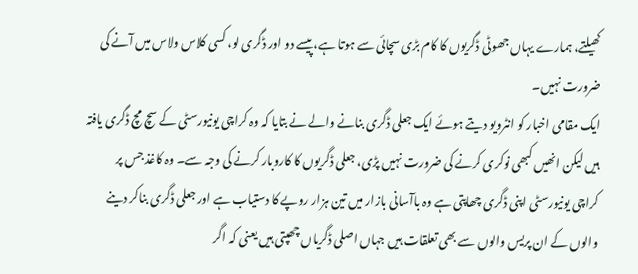کھیلتے، ہمارے یہاں جھوٹی ڈگریوں کا کام بڑی سچائی سے ہوتا ہے، پیسے دو اور ڈگری لو، کسی کلاس ولاس میں آنے کی ضرورت نہیں۔
ایک مقامی اخبار کو انٹرویو دیتے ہوئے ایک جعلی ڈگری بنانے والے نے بتایا کہ وہ کراچی یونیورسٹی کے سچ مچ ڈگری یافتہ ہیں لیکن انھیں کبھی نوکری کرنے کی ضرورت نہیں پڑی، جعلی ڈگریوں کا کاروبار کرنے کی وجہ سے۔ وہ کاغذ جس پر کراچی یونیورسٹی اپنی ڈگری چھاپتی ہے وہ باآسانی بازار میں تین ہزار روپے کا دستیاب ہے اور جعلی ڈگری بناکر دینے والوں کے ان پریس والوں سے بھی تعلقات ہیں جہاں اصلی ڈگریاں چھپتی ہیں یعنی کہ اگر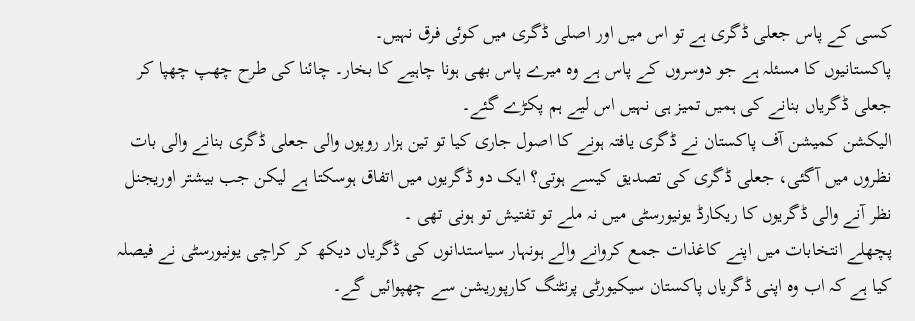کسی کے پاس جعلی ڈگری ہے تو اس میں اور اصلی ڈگری میں کوئی فرق نہیں۔
پاکستانیوں کا مسئلہ ہے جو دوسروں کے پاس ہے وہ میرے پاس بھی ہونا چاہیے کا بخار۔ چائنا کی طرح چھپ چھپا کر جعلی ڈگریاں بنانے کی ہمیں تمیز ہی نہیں اس لیے ہم پکڑے گئے۔
الیکشن کمیشن آف پاکستان نے ڈگری یافتہ ہونے کا اصول جاری کیا تو تین ہزار روپوں والی جعلی ڈگری بنانے والی بات نظروں میں آگئی، جعلی ڈگری کی تصدیق کیسے ہوتی؟ ایک دو ڈگریوں میں اتفاق ہوسکتا ہے لیکن جب بیشتر اوریجنل نظر آنے والی ڈگریوں کا ریکارڈ یونیورسٹی میں نہ ملے تو تفتیش تو ہونی تھی ۔
پچھلے انتخابات میں اپنے کاغذات جمع کروانے والے ہونہار سیاستدانوں کی ڈگریاں دیکھ کر کراچی یونیورسٹی نے فیصلہ کیا ہے کہ اب وہ اپنی ڈگریاں پاکستان سیکیورٹی پرنٹنگ کارپوریشن سے چھپوائیں گے۔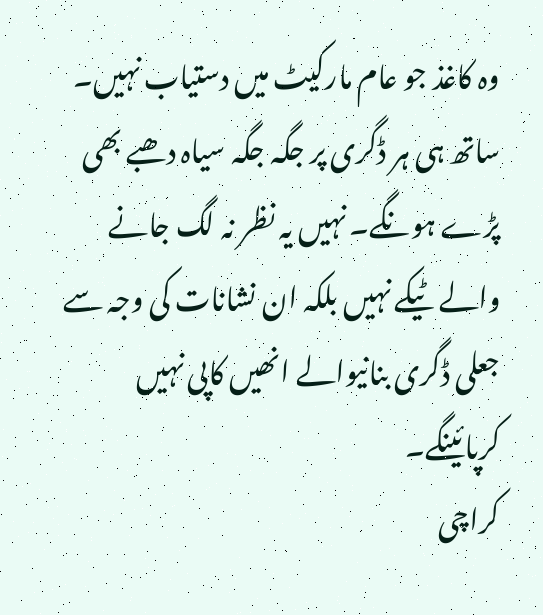وہ کاغذ جو عام مارکیٹ میں دستیاب نہیں۔ ساتھ ہی ہر ڈگری پر جگہ جگہ سیاہ دھبے بھی پڑے ہونگے۔ نہیں یہ نظر نہ لگ جانے والے ٹیکے نہیں بلکہ ان نشانات کی وجہ سے جعلی ڈگری بنانیوالے انھیں کاپی نہیں کرپائینگے۔
کراچی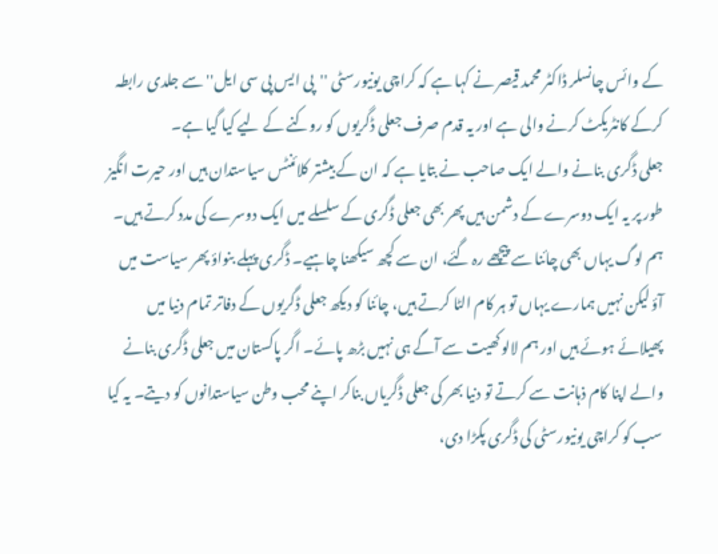کے وائس چانسلر ڈاکٹر محمد قیصر نے کہا ہے کہ کراچی یونیورسٹی ''پی ایس پی سی ایل''سے جلدی رابطہ کرکے کانٹریکٹ کرنے والی ہے اور یہ قدم صرف جعلی ڈگریوں کو روکنے کے لیے کیا گیا ہے۔
جعلی ڈگری بنانے والے ایک صاحب نے بتایا ہے کہ ان کے بیشتر کلائنٹس سیاستدان ہیں اور حیرت انگیز طور پر یہ ایک دوسرے کے دشمن ہیں پھر بھی جعلی ڈگری کے سلسلے میں ایک دوسرے کی مدد کرتے ہیں۔
ہم لوگ یہاں بھی چائنا سے پیچھے رہ گئے، ان سے کچھ سیکھنا چاہیے۔ ڈگری پہلے بنواؤ پھر سیاست میں آؤ لیکن نہیں ہمارے یہاں تو ہر کام الٹا کرتے ہیں، چائنا کو دیکھ جعلی ڈگریوں کے دفاتر تمام دنیا میں پھیلائے ہوئے ہیں اور ہم لالو کھیت سے آگے ہی نہیں بڑھ پائے۔ اگر پاکستان میں جعلی ڈگری بنانے والے اپنا کام ذہانت سے کرتے تو دنیا بھر کی جعلی ڈگریاں بناکر اپنے محب وطن سیاستدانوں کو دیتے۔ یہ کیا سب کو کراچی یونیورسٹی کی ڈگری پکڑا دی،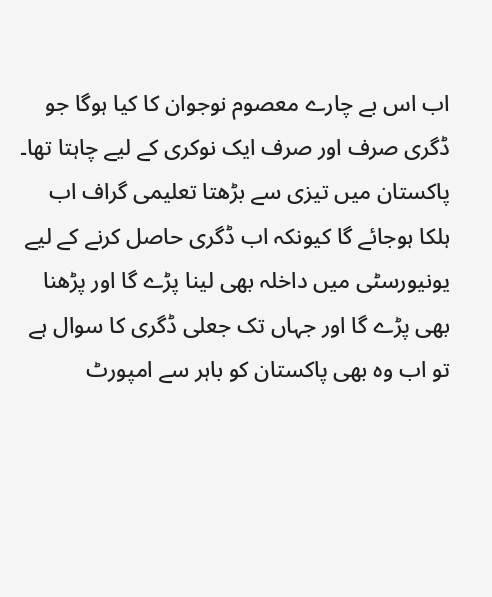اب اس بے چارے معصوم نوجوان کا کیا ہوگا جو ڈگری صرف اور صرف ایک نوکری کے لیے چاہتا تھا۔
پاکستان میں تیزی سے بڑھتا تعلیمی گراف اب ہلکا ہوجائے گا کیونکہ اب ڈگری حاصل کرنے کے لیے یونیورسٹی میں داخلہ بھی لینا پڑے گا اور پڑھنا بھی پڑے گا اور جہاں تک جعلی ڈگری کا سوال ہے تو اب وہ بھی پاکستان کو باہر سے امپورٹ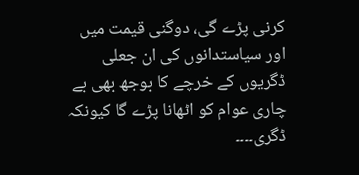کرنی پڑے گی، دوگنی قیمت میں اور سیاستدانوں کی ان جعلی ڈگریوں کے خرچے کا بوجھ بھی بے چاری عوام کو اٹھانا پڑے گا کیونکہ ڈگری۔۔۔۔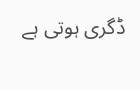ڈگری ہوتی ہے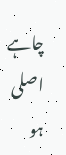چاہے اصلی ہو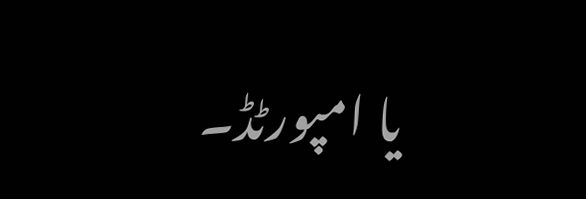یا امپورٹڈ۔